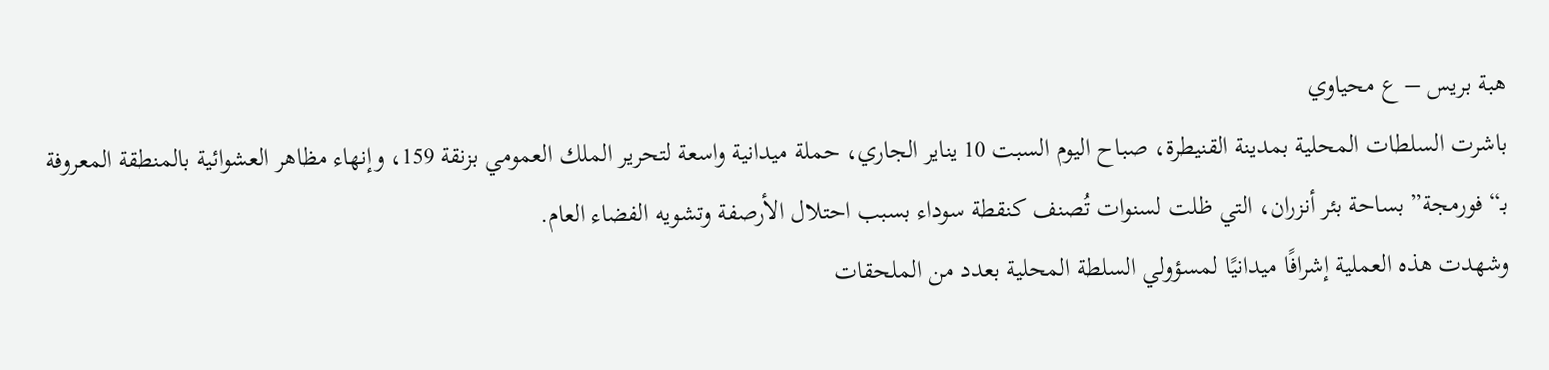هبة بريس – ع محياوي
باشرت السلطات المحلية بمدينة القنيطرة، صباح اليوم السبت 10 يناير الجاري، حملة ميدانية واسعة لتحرير الملك العمومي بزنقة 159، وإنهاء مظاهر العشوائية بالمنطقة المعروفة بـ“فورمجة” بساحة بئر أنزران، التي ظلت لسنوات تُصنف كنقطة سوداء بسبب احتلال الأرصفة وتشويه الفضاء العام.
وشهدت هذه العملية إشرافًا ميدانيًا لمسؤولي السلطة المحلية بعدد من الملحقات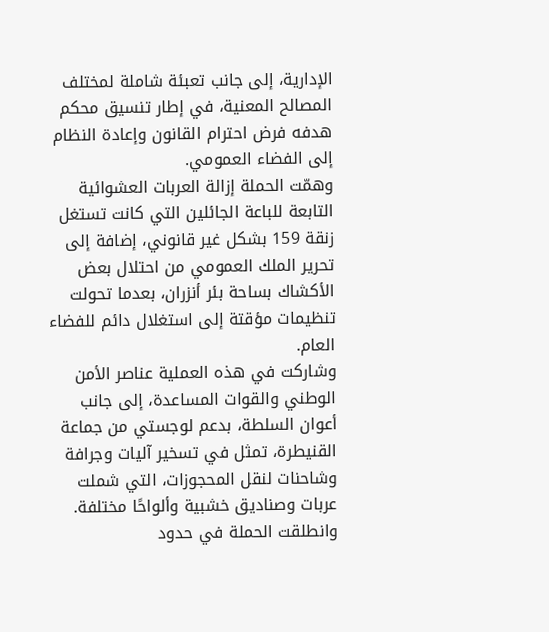الإدارية، إلى جانب تعبئة شاملة لمختلف المصالح المعنية، في إطار تنسيق محكم هدفه فرض احترام القانون وإعادة النظام إلى الفضاء العمومي.
وهمّت الحملة إزالة العربات العشوائية التابعة للباعة الجائلين التي كانت تستغل زنقة 159 بشكل غير قانوني، إضافة إلى تحرير الملك العمومي من احتلال بعض الأكشاك بساحة بئر أنزران، بعدما تحولت تنظيمات مؤقتة إلى استغلال دائم للفضاء العام.
وشاركت في هذه العملية عناصر الأمن الوطني والقوات المساعدة، إلى جانب أعوان السلطة، بدعم لوجستي من جماعة القنيطرة، تمثل في تسخير آليات وجرافة وشاحنات لنقل المحجوزات، التي شملت عربات وصناديق خشبية وألواحًا مختلفة.
وانطلقت الحملة في حدود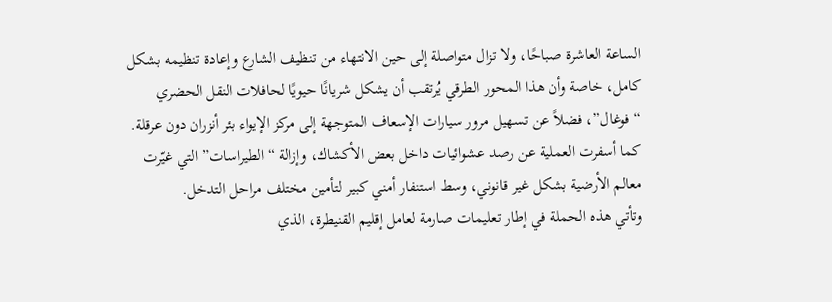الساعة العاشرة صباحًا، ولا تزال متواصلة إلى حين الانتهاء من تنظيف الشارع وإعادة تنظيمه بشكل كامل، خاصة وأن هذا المحور الطرقي يُرتقب أن يشكل شريانًا حيويًا لحافلات النقل الحضري “فوغال”، فضلاً عن تسهيل مرور سيارات الإسعاف المتوجهة إلى مركز الإيواء بئر أنزران دون عرقلة.
كما أسفرت العملية عن رصد عشوائيات داخل بعض الأكشاك، وإزالة “الطيراسات” التي غيّرت معالم الأرضية بشكل غير قانوني، وسط استنفار أمني كبير لتأمين مختلف مراحل التدخل.
وتأتي هذه الحملة في إطار تعليمات صارمة لعامل إقليم القنيطرة، الذي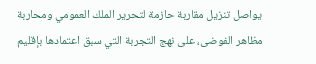يواصل تنزيل مقاربة حازمة لتحرير الملك العمومي ومحاربة مظاهر الفوضى، على نهج التجربة التي سبق اعتمادها بإقليم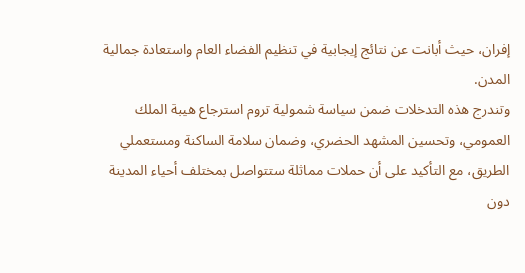إفران، حيث أبانت عن نتائج إيجابية في تنظيم الفضاء العام واستعادة جمالية المدن.
وتندرج هذه التدخلات ضمن سياسة شمولية تروم استرجاع هيبة الملك العمومي، وتحسين المشهد الحضري، وضمان سلامة الساكنة ومستعملي الطريق، مع التأكيد على أن حملات مماثلة ستتواصل بمختلف أحياء المدينة دون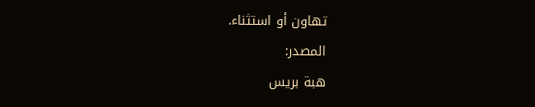تهاون أو استثناء.
المصدر:
هبة بريس